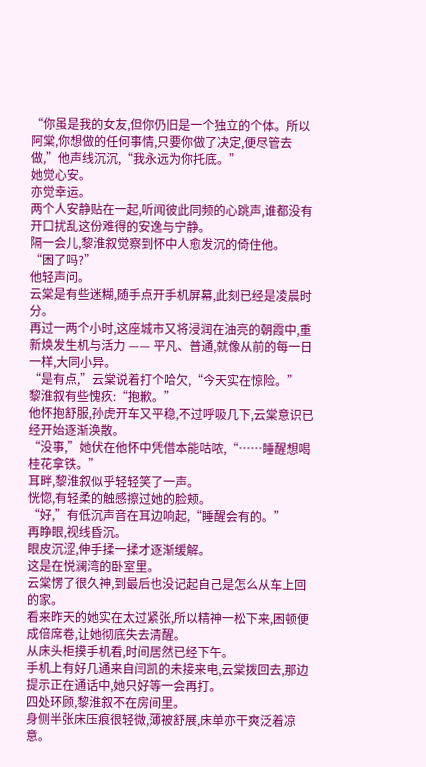“你虽是我的女友,但你仍旧是一个独立的个体。所以阿棠,你想做的任何事情,只要你做了决定,便尽管去做,”他声线沉沉,“我永远为你托底。”
她觉心安。
亦觉幸运。
两个人安静贴在一起,听闻彼此同频的心跳声,谁都没有开口扰乱这份难得的安逸与宁静。
隔一会儿,黎淮叙觉察到怀中人愈发沉的倚住他。
“困了吗?”
他轻声问。
云棠是有些迷糊,随手点开手机屏幕,此刻已经是凌晨时分。
再过一两个小时,这座城市又将浸润在油亮的朝霞中,重新焕发生机与活力 —— 平凡、普通,就像从前的每一日一样,大同小异。
“是有点,”云棠说着打个哈欠,“今天实在惊险。”
黎淮叙有些愧疚:“抱歉。”
他怀抱舒服,孙虎开车又平稳,不过呼吸几下,云棠意识已经开始逐渐涣散。
“没事,”她伏在他怀中凭借本能咕哝,“……睡醒想喝桂花拿铁。”
耳畔,黎淮叙似乎轻轻笑了一声。
恍惚,有轻柔的触感擦过她的脸颊。
“好,”有低沉声音在耳边响起,“睡醒会有的。”
再睁眼,视线昏沉。
眼皮沉涩,伸手揉一揉才逐渐缓解。
这是在悦澜湾的卧室里。
云棠愣了很久神,到最后也没记起自己是怎么从车上回的家。
看来昨天的她实在太过紧张,所以精神一松下来,困顿便成倍席卷,让她彻底失去清醒。
从床头柜摸手机看,时间居然已经下午。
手机上有好几通来自闫凯的未接来电,云棠拨回去,那边提示正在通话中,她只好等一会再打。
四处环顾,黎淮叙不在房间里。
身侧半张床压痕很轻微,薄被舒展,床单亦干爽泛着凉意。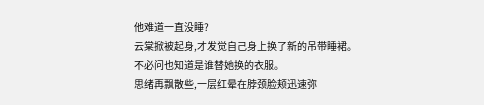他难道一直没睡?
云棠掀被起身,才发觉自己身上换了新的吊带睡裙。
不必问也知道是谁替她换的衣服。
思绪再飘散些,一层红晕在脖颈脸颊迅速弥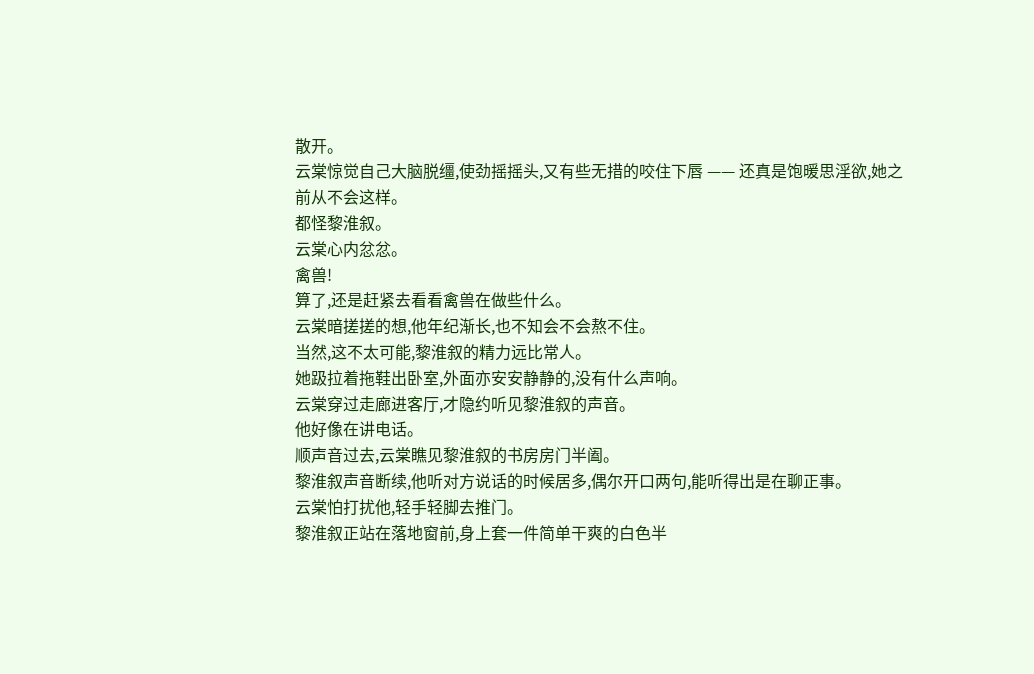散开。
云棠惊觉自己大脑脱缰,使劲摇摇头,又有些无措的咬住下唇 —— 还真是饱暖思淫欲,她之前从不会这样。
都怪黎淮叙。
云棠心内忿忿。
禽兽!
算了,还是赶紧去看看禽兽在做些什么。
云棠暗搓搓的想,他年纪渐长,也不知会不会熬不住。
当然,这不太可能,黎淮叙的精力远比常人。
她趿拉着拖鞋出卧室,外面亦安安静静的,没有什么声响。
云棠穿过走廊进客厅,才隐约听见黎淮叙的声音。
他好像在讲电话。
顺声音过去,云棠瞧见黎淮叙的书房房门半阖。
黎淮叙声音断续,他听对方说话的时候居多,偶尔开口两句,能听得出是在聊正事。
云棠怕打扰他,轻手轻脚去推门。
黎淮叙正站在落地窗前,身上套一件简单干爽的白色半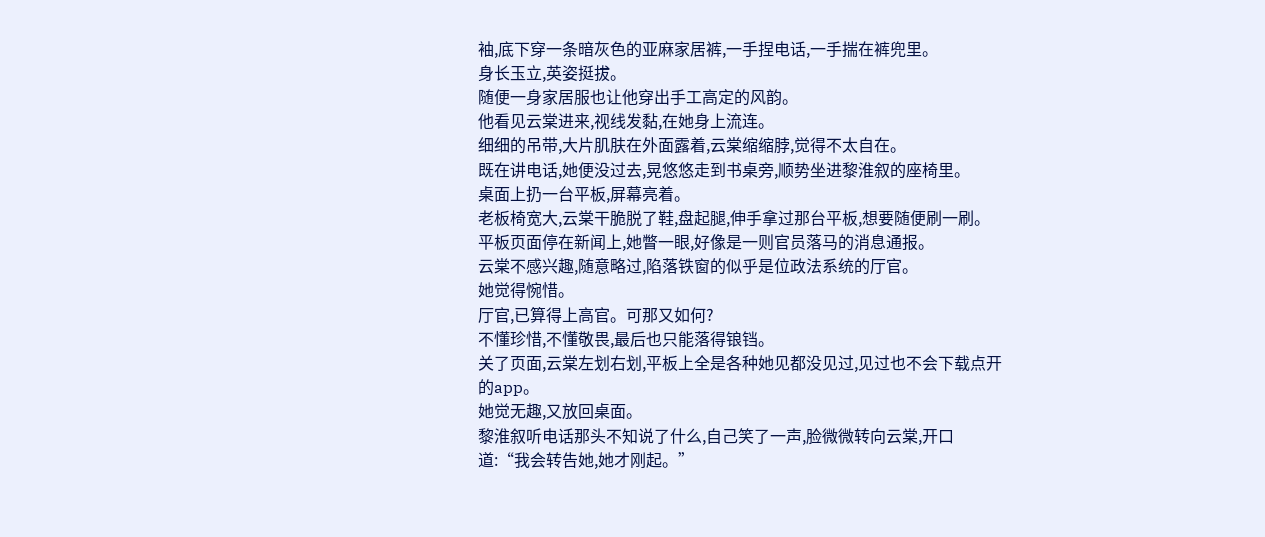袖,底下穿一条暗灰色的亚麻家居裤,一手捏电话,一手揣在裤兜里。
身长玉立,英姿挺拔。
随便一身家居服也让他穿出手工高定的风韵。
他看见云棠进来,视线发黏,在她身上流连。
细细的吊带,大片肌肤在外面露着,云棠缩缩脖,觉得不太自在。
既在讲电话,她便没过去,晃悠悠走到书桌旁,顺势坐进黎淮叙的座椅里。
桌面上扔一台平板,屏幕亮着。
老板椅宽大,云棠干脆脱了鞋,盘起腿,伸手拿过那台平板,想要随便刷一刷。
平板页面停在新闻上,她瞥一眼,好像是一则官员落马的消息通报。
云棠不感兴趣,随意略过,陷落铁窗的似乎是位政法系统的厅官。
她觉得惋惜。
厅官,已算得上高官。可那又如何?
不懂珍惜,不懂敬畏,最后也只能落得锒铛。
关了页面,云棠左划右划,平板上全是各种她见都没见过,见过也不会下载点开的app。
她觉无趣,又放回桌面。
黎淮叙听电话那头不知说了什么,自己笑了一声,脸微微转向云棠,开口道:“我会转告她,她才刚起。”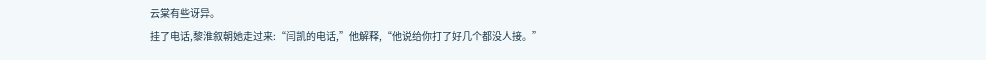云棠有些讶异。
挂了电话,黎淮叙朝她走过来:“闫凯的电话,”他解释,“他说给你打了好几个都没人接。”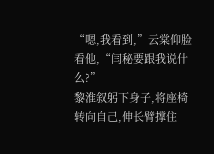“嗯,我看到,”云棠仰脸看他,“闫秘要跟我说什么?”
黎淮叙躬下身子,将座椅转向自己,伸长臂撑住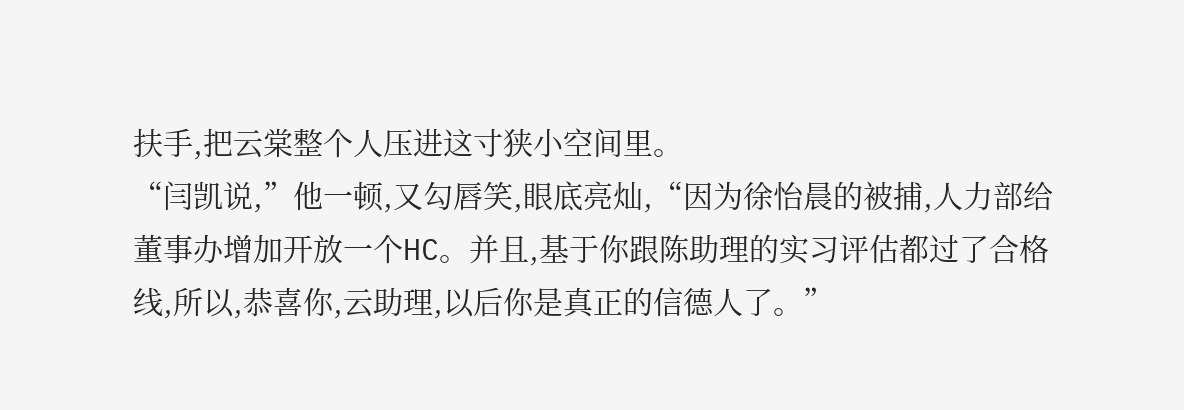扶手,把云棠整个人压进这寸狭小空间里。
“闫凯说,”他一顿,又勾唇笑,眼底亮灿,“因为徐怡晨的被捕,人力部给董事办增加开放一个HC。并且,基于你跟陈助理的实习评估都过了合格线,所以,恭喜你,云助理,以后你是真正的信德人了。”